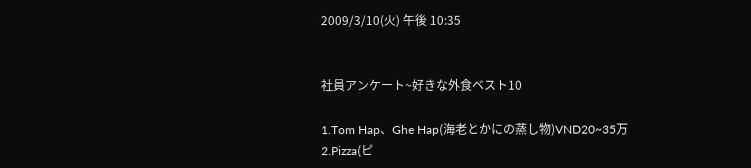2009/3/10(火) 午後 10:35


社員アンケート~好きな外食ベスト10

1.Tom Hap、Ghe Hap(海老とかにの蒸し物)VND20~35万
2.Pizza(ピ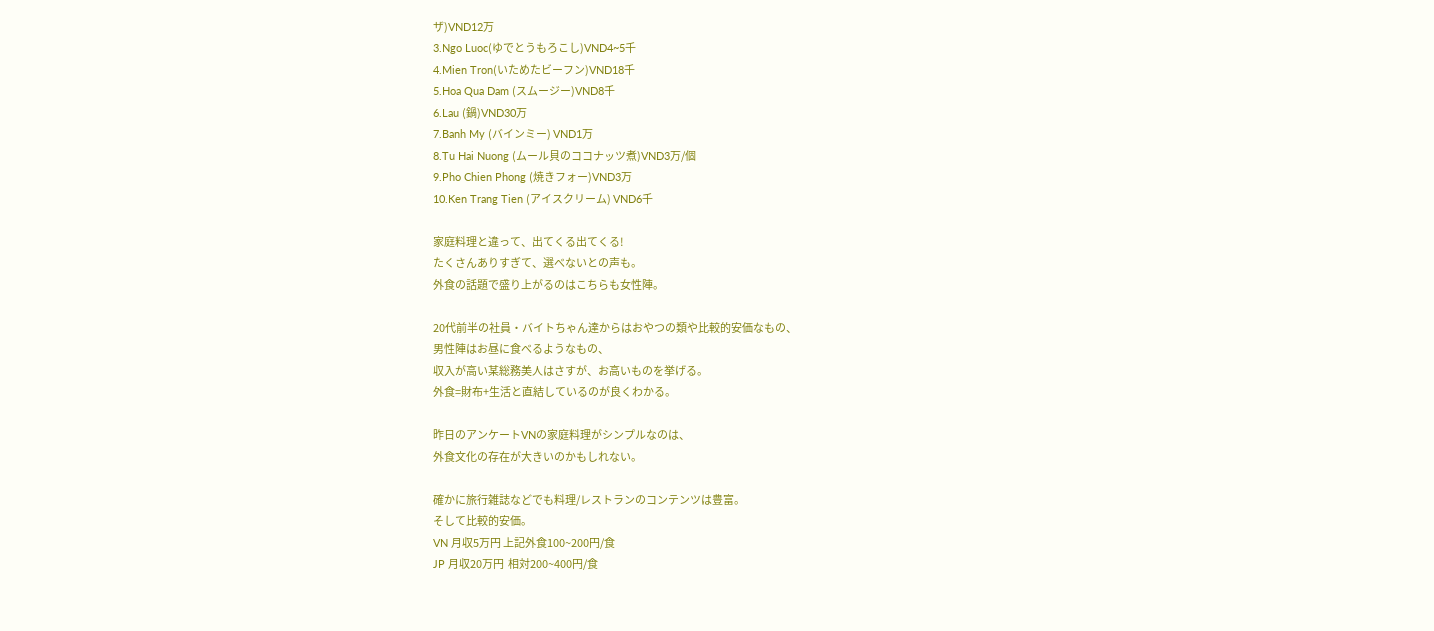ザ)VND12万
3.Ngo Luoc(ゆでとうもろこし)VND4~5千
4.Mien Tron(いためたビーフン)VND18千
5.Hoa Qua Dam (スムージー)VND8千
6.Lau (鍋)VND30万
7.Banh My (バインミー) VND1万
8.Tu Hai Nuong (ムール貝のココナッツ煮)VND3万/個
9.Pho Chien Phong (焼きフォー)VND3万
10.Ken Trang Tien (アイスクリーム) VND6千

家庭料理と違って、出てくる出てくる!
たくさんありすぎて、選べないとの声も。
外食の話題で盛り上がるのはこちらも女性陣。

20代前半の社員・バイトちゃん達からはおやつの類や比較的安価なもの、
男性陣はお昼に食べるようなもの、
収入が高い某総務美人はさすが、お高いものを挙げる。
外食=財布+生活と直結しているのが良くわかる。

昨日のアンケートVNの家庭料理がシンプルなのは、
外食文化の存在が大きいのかもしれない。

確かに旅行雑誌などでも料理/レストランのコンテンツは豊富。
そして比較的安価。
VN 月収5万円 上記外食100~200円/食
JP 月収20万円  相対200~400円/食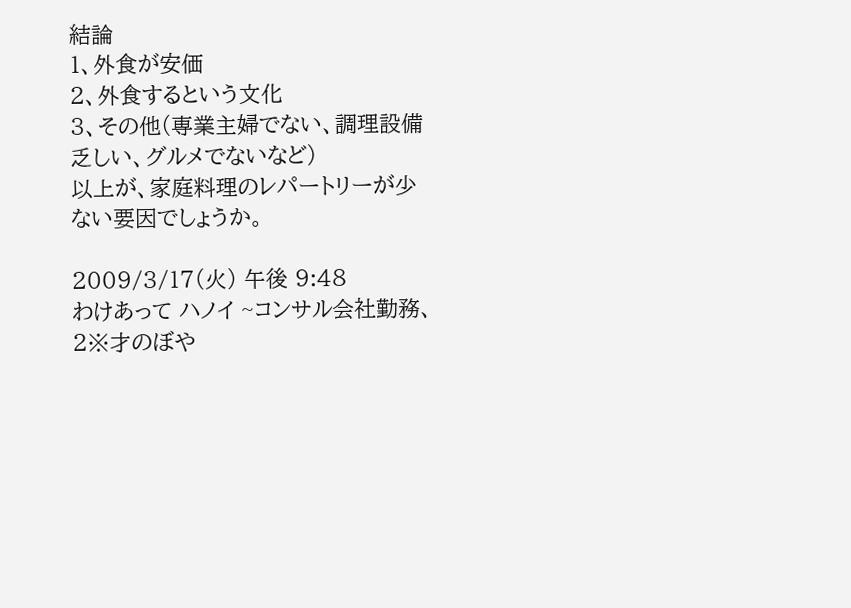結論
1、外食が安価
2、外食するという文化
3、その他(専業主婦でない、調理設備乏しい、グルメでないなど)
以上が、家庭料理のレパートリーが少ない要因でしょうか。

2009/3/17(火) 午後 9:48
わけあって ハノイ ~コンサル会社勤務、2※才のぼや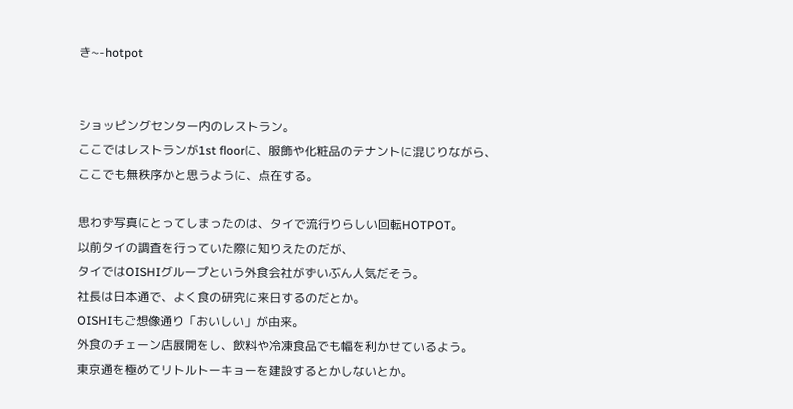き~-hotpot


ショッピングセンター内のレストラン。
ここではレストランが1st floorに、服飾や化粧品のテナントに混じりながら、
ここでも無秩序かと思うように、点在する。

思わず写真にとってしまったのは、タイで流行りらしい回転HOTPOT。
以前タイの調査を行っていた際に知りえたのだが、
タイではOISHIグループという外食会社がずいぶん人気だそう。
社長は日本通で、よく食の研究に来日するのだとか。
OISHIもご想像通り「おいしい」が由来。
外食のチェーン店展開をし、飲料や冷凍食品でも幅を利かせているよう。
東京通を極めてリトルトーキョーを建設するとかしないとか。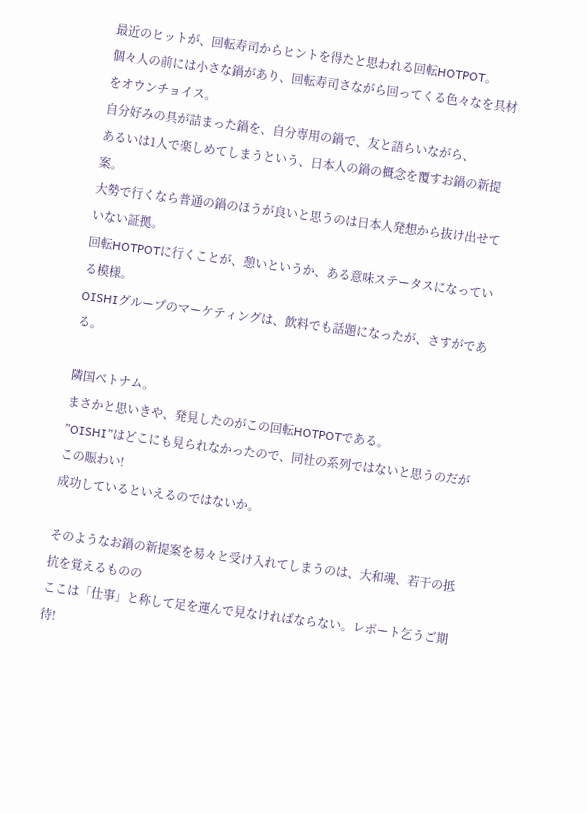最近のヒットが、回転寿司からヒントを得たと思われる回転HOTPOT。
個々人の前には小さな鍋があり、回転寿司さながら回ってくる色々なを具材をオウンチョイス。
自分好みの具が詰まった鍋を、自分専用の鍋で、友と語らいながら、
あるいは1人で楽しめてしまうという、日本人の鍋の概念を覆すお鍋の新提案。
大勢で行くなら普通の鍋のほうが良いと思うのは日本人発想から抜け出せていない証拠。
回転HOTPOTに行くことが、憩いというか、ある意味ステータスになっている模様。
OISHIグループのマーケティングは、飲料でも話題になったが、さすがである。

隣国ベトナム。
まさかと思いきや、発見したのがこの回転HOTPOTである。
”OISHI”はどこにも見られなかったので、同社の系列ではないと思うのだがこの賑わい!
成功しているといえるのではないか。

そのようなお鍋の新提案を易々と受け入れてしまうのは、大和魂、若干の抵抗を覚えるものの
ここは「仕事」と称して足を運んで見なければならない。レポート乞うご期待!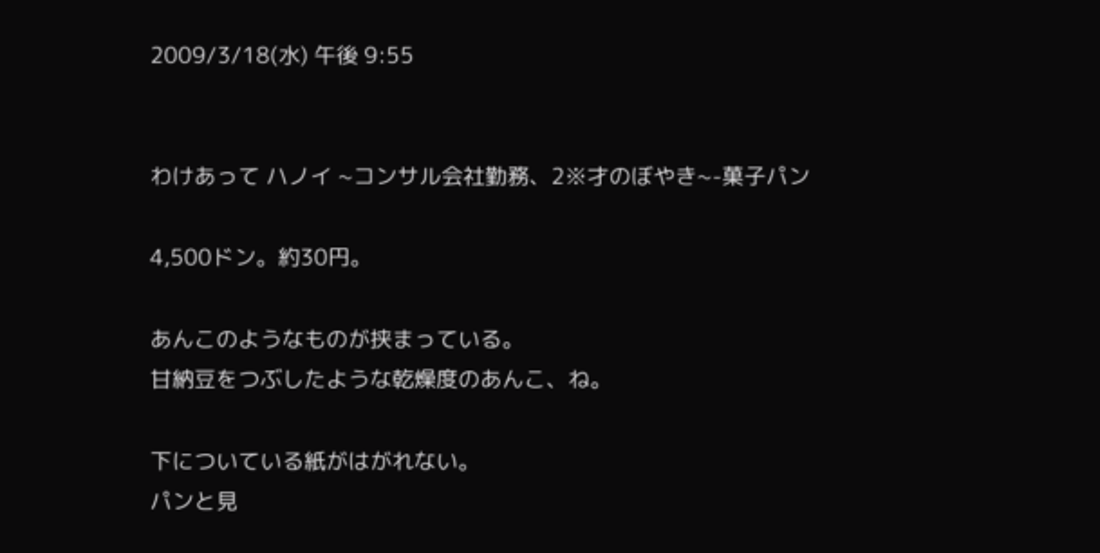2009/3/18(水) 午後 9:55


わけあって ハノイ ~コンサル会社勤務、2※才のぼやき~-菓子パン

4,500ドン。約30円。

あんこのようなものが挟まっている。
甘納豆をつぶしたような乾燥度のあんこ、ね。

下についている紙がはがれない。
パンと見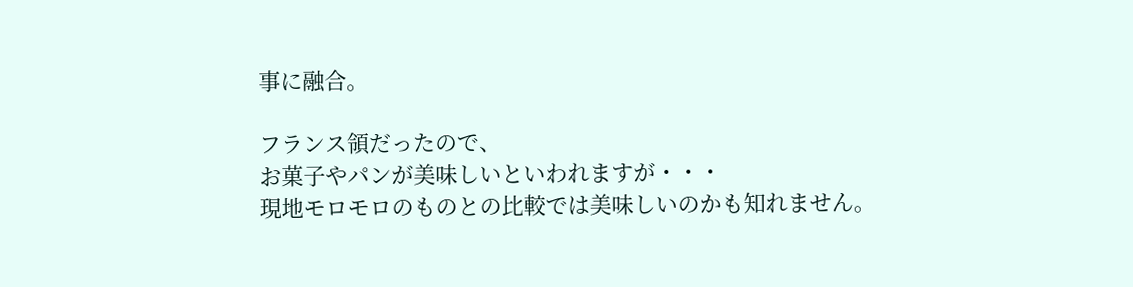事に融合。

フランス領だったので、
お菓子やパンが美味しいといわれますが・・・
現地モロモロのものとの比較では美味しいのかも知れません。